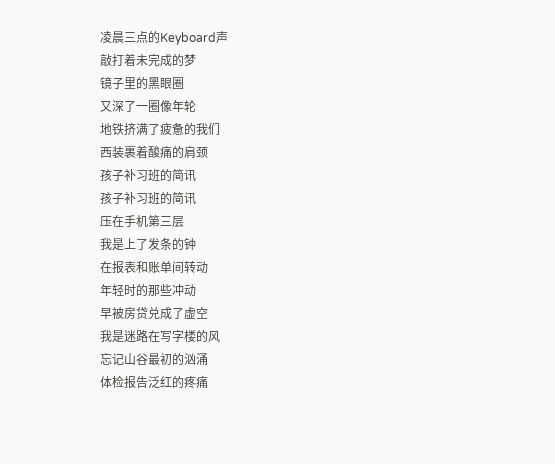凌晨三点的Keyboard声
敲打着未完成的梦
镜子里的黑眼圈
又深了一圈像年轮
地铁挤满了疲惫的我们
西装裹着酸痛的肩颈
孩子补习班的简讯
孩子补习班的简讯
压在手机第三层
我是上了发条的钟
在报表和账单间转动
年轻时的那些冲动
早被房贷兑成了虚空
我是迷路在写字楼的风
忘记山谷最初的汹涌
体检报告泛红的疼痛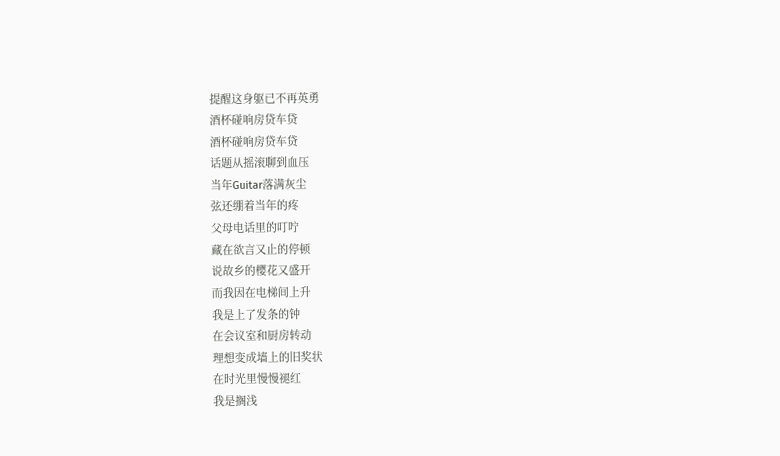提醒这身躯已不再英勇
酒杯碰响房贷车贷
酒杯碰响房贷车贷
话题从摇滚聊到血压
当年Guitar落满灰尘
弦还绷着当年的疼
父母电话里的叮咛
藏在欲言又止的停顿
说故乡的樱花又盛开
而我因在电梯间上升
我是上了发条的钟
在会议室和厨房转动
理想变成墙上的旧奖状
在时光里慢慢褪红
我是搁浅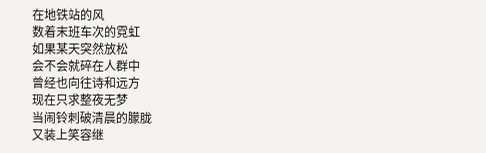在地铁站的风
数着末班车次的霓虹
如果某天突然放松
会不会就碎在人群中
曾经也向往诗和远方
现在只求整夜无梦
当闹铃刺破清晨的朦胧
又装上笑容继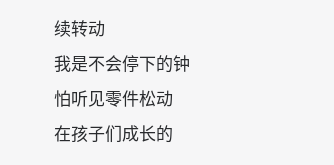续转动
我是不会停下的钟
怕听见零件松动
在孩子们成长的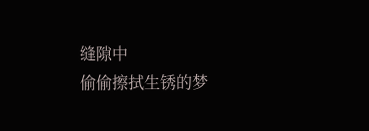缝隙中
偷偷擦拭生锈的梦